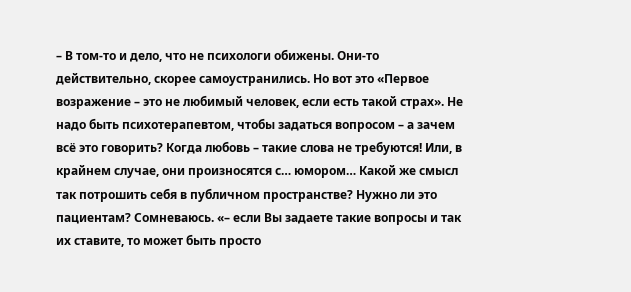– В том-то и дело, что не психологи обижены. Они-то действительно, скорее самоустранились. Но вот это «Первое возражение – это не любимый человек, если есть такой страх». Не надо быть психотерапевтом, чтобы задаться вопросом – а зачем всё это говорить? Когда любовь – такие слова не требуются! Или, в крайнем случае, они произносятся с… юмором… Какой же смысл так потрошить себя в публичном пространстве? Нужно ли это пациентам? Сомневаюсь. «– если Вы задаете такие вопросы и так их ставите, то может быть просто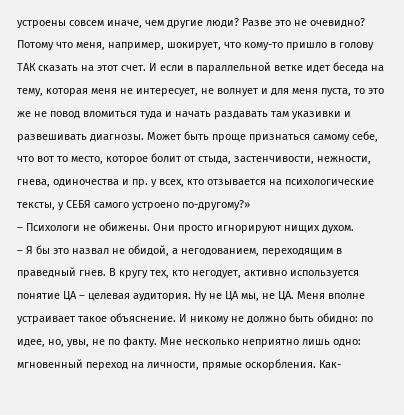устроены совсем иначе, чем другие люди? Разве это не очевидно? Потому что меня, например, шокирует, что кому-то пришло в голову ТАК сказать на этот счет. И если в параллельной ветке идет беседа на тему, которая меня не интересует, не волнует и для меня пуста, то это же не повод вломиться туда и начать раздавать там указивки и развешивать диагнозы. Может быть проще признаться самому себе, что вот то место, которое болит от стыда, застенчивости, нежности, гнева, одиночества и пр. у всех, кто отзывается на психологические тексты, у СЕБЯ самого устроено по-другому?»
– Психологи не обижены. Они просто игнорируют нищих духом.
– Я бы это назвал не обидой, а негодованием, переходящим в праведный гнев. В кругу тех, кто негодует, активно используется понятие ЦА – целевая аудитория. Ну не ЦА мы, не ЦА. Меня вполне устраивает такое объяснение. И никому не должно быть обидно: по идее, но, увы, не по факту. Мне несколько неприятно лишь одно: мгновенный переход на личности, прямые оскорбления. Как-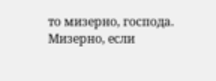то мизерно, господа. Мизерно, если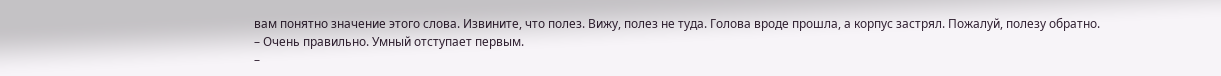вам понятно значение этого слова. Извините, что полез. Вижу, полез не туда. Голова вроде прошла, а корпус застрял. Пожалуй, полезу обратно.
– Очень правильно. Умный отступает первым.
–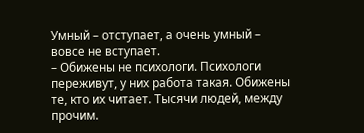Умный – отступает, а очень умный – вовсе не вступает.
– Обижены не психологи. Психологи переживут, у них работа такая. Обижены те, кто их читает. Тысячи людей, между прочим.